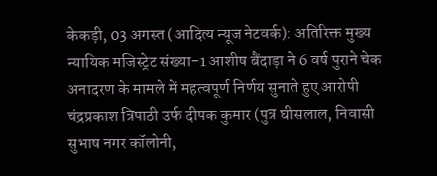केकड़ी, 03 अगस्त (आदित्य न्यूज नेटवर्क): अतिरिक्त मुख्य न्यायिक मजिस्ट्रेट संख्या-1 आशीष बैंदाड़ा ने 6 वर्ष पुराने चेक अनादरण के मामले में महत्वपूर्ण निर्णय सुनाते हुए आरोपी चंद्रप्रकाश त्रिपाठी उर्फ दीपक कुमार (पुत्र घीसलाल, निवासी सुभाष नगर कॉलोनी,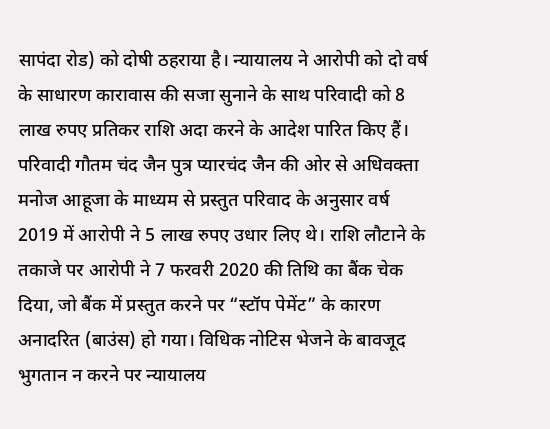सापंदा रोड) को दोषी ठहराया है। न्यायालय ने आरोपी को दो वर्ष के साधारण कारावास की सजा सुनाने के साथ परिवादी को 8 लाख रुपए प्रतिकर राशि अदा करने के आदेश पारित किए हैं। परिवादी गौतम चंद जैन पुत्र प्यारचंद जैन की ओर से अधिवक्ता मनोज आहूजा के माध्यम से प्रस्तुत परिवाद के अनुसार वर्ष 2019 में आरोपी ने 5 लाख रुपए उधार लिए थे। राशि लौटाने के तकाजे पर आरोपी ने 7 फरवरी 2020 की तिथि का बैंक चेक दिया, जो बैंक में प्रस्तुत करने पर “स्टॉप पेमेंट” के कारण अनादरित (बाउंस) हो गया। विधिक नोटिस भेजने के बावजूद भुगतान न करने पर न्यायालय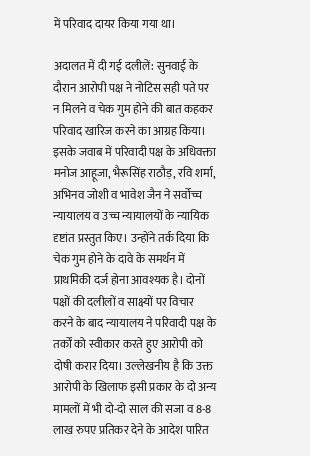में परिवाद दायर किया गया था।

अदालत में दी गई दलीलें: सुनवाई के दौरान आरोपी पक्ष ने नोटिस सही पते पर न मिलने व चेक गुम होने की बात कहकर परिवाद खारिज करने का आग्रह किया। इसके जवाब में परिवादी पक्ष के अधिवक्ता मनोज आहूजा, भैरूसिंह राठौड़, रवि शर्मा, अभिनव जोशी व भावेश जैन ने सर्वोच्च न्यायालय व उच्च न्यायालयों के न्यायिक दृष्टांत प्रस्तुत किए। उन्होंने तर्क दिया कि चेक गुम होने के दावे के समर्थन में प्राथमिकी दर्ज होना आवश्यक है। दोनों पक्षों की दलीलों व साक्ष्यों पर विचार करने के बाद न्यायालय ने परिवादी पक्ष के तर्कों को स्वीकार करते हुए आरोपी को दोषी करार दिया। उल्लेखनीय है कि उक्त आरोपी के खिलाफ इसी प्रकार के दो अन्य मामलों में भी दो-दो साल की सजा व 8-8 लाख रुपए प्रतिकर देने के आदेश पारित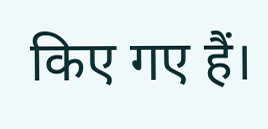किए गए हैं।